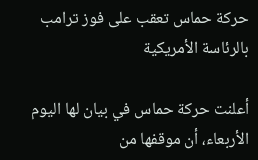حركة حماس تعقب على فوز ترامب بالرئاسة الأمريكية

أعلنت حركة حماس في بيان لها اليوم الأربعاء، أن موقفها من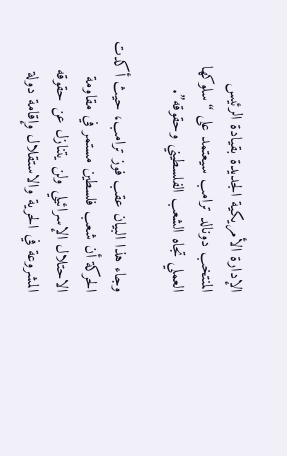الإدارة الأمريكية الجديدة بقيادة الرئيس المنتخب دونالد ترامب سيعتمد على “سلوكها العملي تجاه الشعب الفلسطيني وحقوقه”.

وجاء هذا البيان عقب فوز ترامب، حيث أكدت الحركة أن شعب فلسطين مستمر في مقاومة الاحتلال الإسرائيلي ولن يتنازل عن حقوقه المشروعة في الحرية والاستقلال وإقامة دولة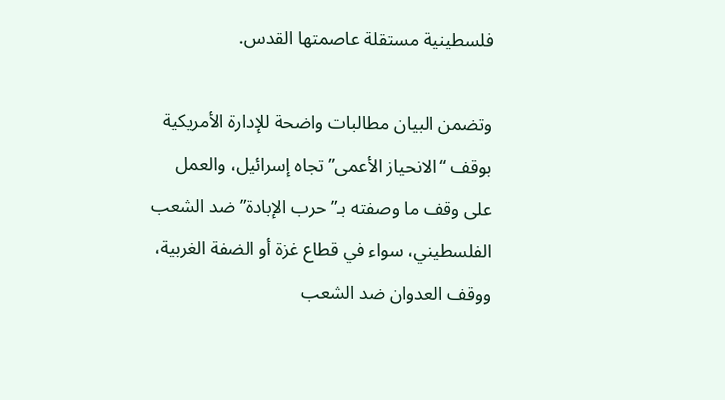فلسطينية مستقلة عاصمتها القدس.

وتضمن البيان مطالبات واضحة للإدارة الأمريكية بوقف “الانحياز الأعمى” تجاه إسرائيل، والعمل على وقف ما وصفته بـ”حرب الإبادة” ضد الشعب الفلسطيني، سواء في قطاع غزة أو الضفة الغربية، ووقف العدوان ضد الشعب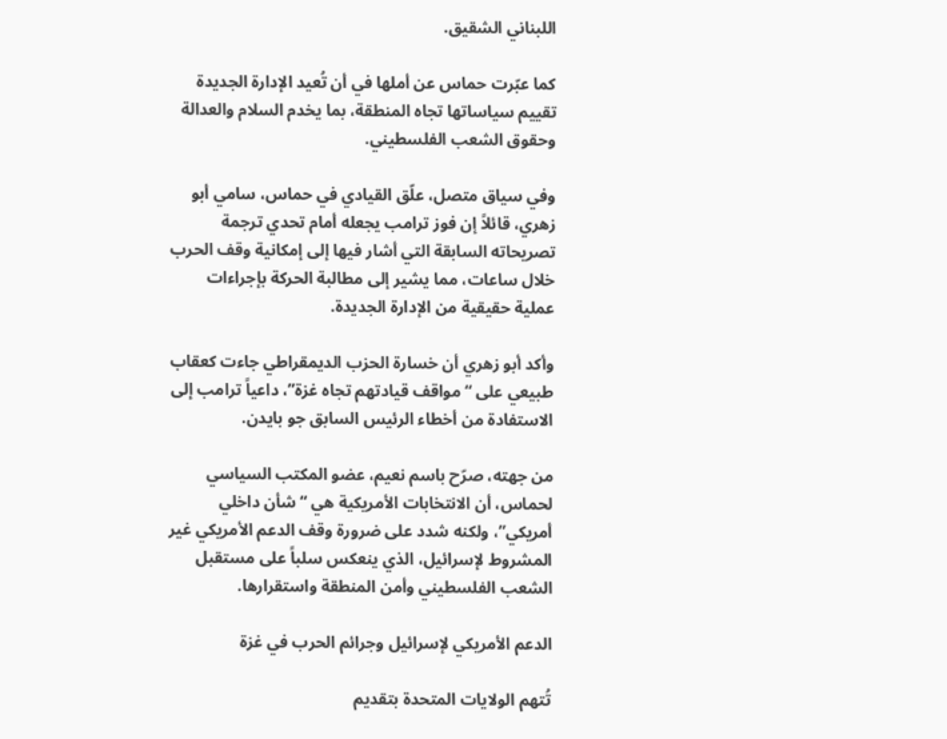اللبناني الشقيق.

كما عبّرت حماس عن أملها في أن تُعيد الإدارة الجديدة تقييم سياساتها تجاه المنطقة، بما يخدم السلام والعدالة وحقوق الشعب الفلسطيني.

وفي سياق متصل، علّق القيادي في حماس، سامي أبو زهري، قائلاً إن فوز ترامب يجعله أمام تحدي ترجمة تصريحاته السابقة التي أشار فيها إلى إمكانية وقف الحرب خلال ساعات، مما يشير إلى مطالبة الحركة بإجراءات عملية حقيقية من الإدارة الجديدة.

وأكد أبو زهري أن خسارة الحزب الديمقراطي جاءت كعقاب طبيعي على “مواقف قيادتهم تجاه غزة”، داعياً ترامب إلى الاستفادة من أخطاء الرئيس السابق جو بايدن.

من جهته، صرّح باسم نعيم، عضو المكتب السياسي لحماس، أن الانتخابات الأمريكية هي “شأن داخلي أمريكي”، ولكنه شدد على ضرورة وقف الدعم الأمريكي غير المشروط لإسرائيل، الذي ينعكس سلباً على مستقبل الشعب الفلسطيني وأمن المنطقة واستقرارها.

الدعم الأمريكي لإسرائيل وجرائم الحرب في غزة

تُتهم الولايات المتحدة بتقديم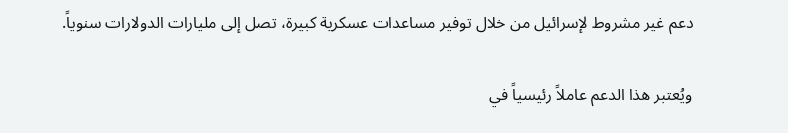دعم غير مشروط لإسرائيل من خلال توفير مساعدات عسكرية كبيرة، تصل إلى مليارات الدولارات سنوياً.

ويُعتبر هذا الدعم عاملاً رئيسياً في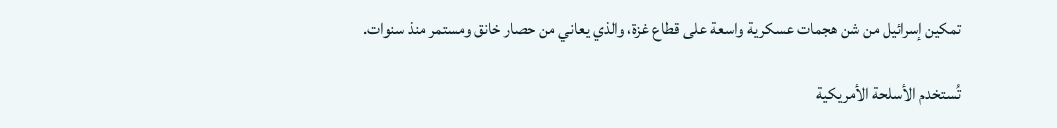تمكين إسرائيل من شن هجمات عسكرية واسعة على قطاع غزة، والذي يعاني من حصار خانق ومستمر منذ سنوات.

تُستخدم الأسلحة الأمريكية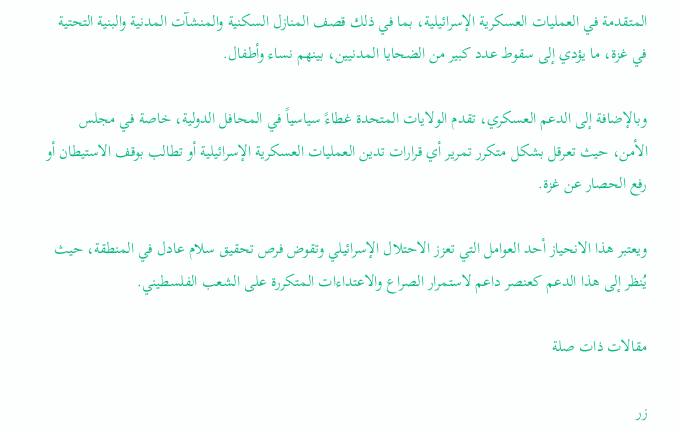المتقدمة في العمليات العسكرية الإسرائيلية، بما في ذلك قصف المنازل السكنية والمنشآت المدنية والبنية التحتية في غزة، ما يؤدي إلى سقوط عدد كبير من الضحايا المدنيين، بينهم نساء وأطفال.

وبالإضافة إلى الدعم العسكري، تقدم الولايات المتحدة غطاءً سياسياً في المحافل الدولية، خاصة في مجلس الأمن، حيث تعرقل بشكل متكرر تمرير أي قرارات تدين العمليات العسكرية الإسرائيلية أو تطالب بوقف الاستيطان أو رفع الحصار عن غزة.

ويعتبر هذا الانحياز أحد العوامل التي تعزز الاحتلال الإسرائيلي وتقوض فرص تحقيق سلام عادل في المنطقة، حيث يُنظر إلى هذا الدعم كعنصر داعم لاستمرار الصراع والاعتداءات المتكررة على الشعب الفلسطيني.

مقالات ذات صلة

زر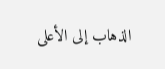الذهاب إلى الأعلى